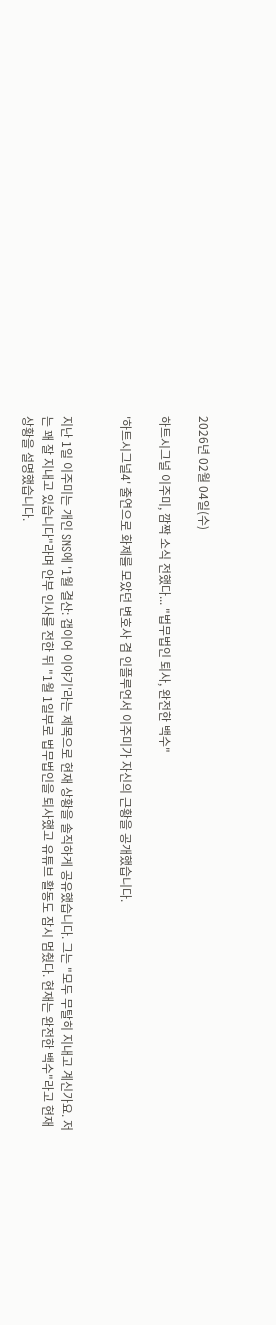2026년 02월 04일(수)

하트시그널 이주미, 깜짝 소식 전했다... "법무법인 퇴사, 완전한 백수"

'하트시그널4' 출연으로 화제를 모았던 변호사 겸 인플루언서 이주미가 자신의 근황을 공개했습니다.


지난 1일 이주미는 개인 SNS에 '1월 결산: 갭이어 이야기'라는 제목으로 현재 상황을 솔직하게 공유했습니다. 그는 "모두 무탈히 지내고 계신가요. 저는 꽤 잘 지내고 있습니다"라며 안부 인사를 전한 뒤 "1월 1일부로 법무법인을 퇴사했고 유튜브 활동도 잠시 멈췄다. 현재는 완전한 백수"라고 현재 상황을 설명했습니다.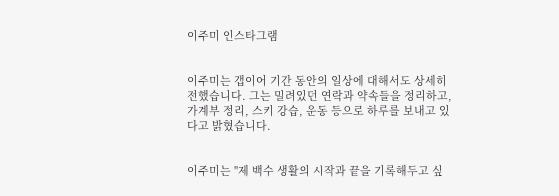이주미 인스타그램


이주미는 갭이어 기간 동안의 일상에 대해서도 상세히 전했습니다. 그는 밀려있던 연락과 약속들을 정리하고, 가계부 정리, 스키 강습, 운동 등으로 하루를 보내고 있다고 밝혔습니다.


이주미는 "제 백수 생활의 시작과 끝을 기록해두고 싶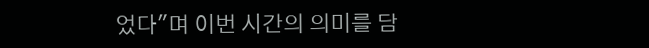었다"며 이번 시간의 의미를 담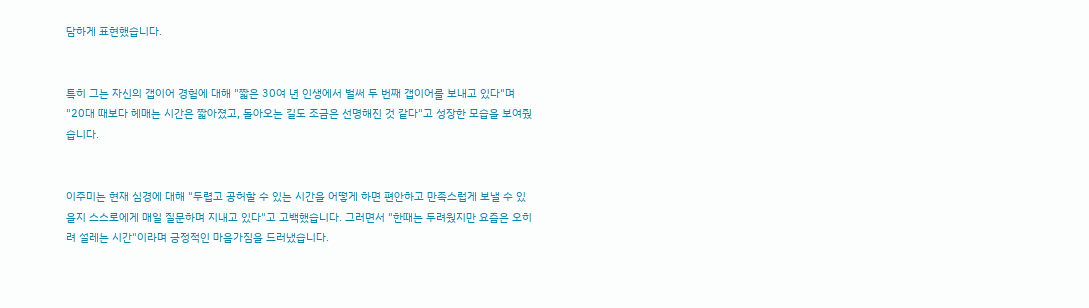담하게 표현했습니다.


특히 그는 자신의 갭이어 경험에 대해 "짧은 30여 년 인생에서 벌써 두 번째 갭이어를 보내고 있다"며 "20대 때보다 헤매는 시간은 짧아졌고, 돌아오는 길도 조금은 선명해진 것 같다"고 성장한 모습을 보여줬습니다.


이주미는 현재 심경에 대해 "두렵고 공허할 수 있는 시간을 어떻게 하면 편안하고 만족스럽게 보낼 수 있을지 스스로에게 매일 질문하며 지내고 있다"고 고백했습니다. 그러면서 "한때는 두려웠지만 요즘은 오히려 설레는 시간"이라며 긍정적인 마음가짐을 드러냈습니다.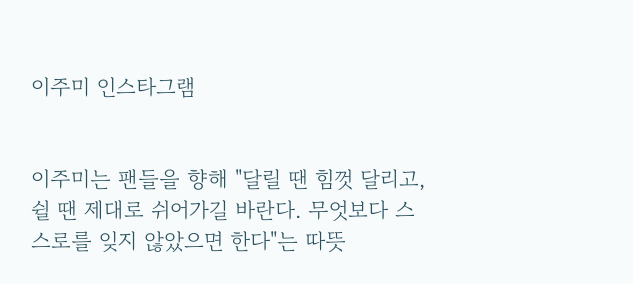이주미 인스타그램


이주미는 팬들을 향해 "달릴 땐 힘껏 달리고, 쉴 땐 제대로 쉬어가길 바란다. 무엇보다 스스로를 잊지 않았으면 한다"는 따뜻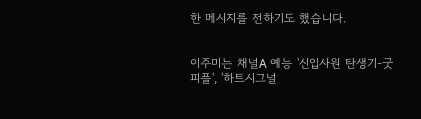한 메시지를 전하기도 했습니다.


이주미는 채널A 예능 '신입사원 탄생기-굿피플', '하트시그널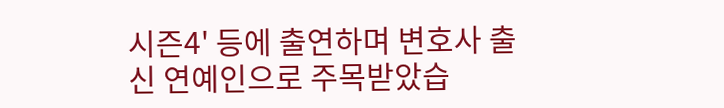시즌4' 등에 출연하며 변호사 출신 연예인으로 주목받았습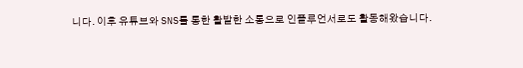니다. 이후 유튜브와 SNS를 통한 활발한 소통으로 인플루언서로도 활동해왔습니다.